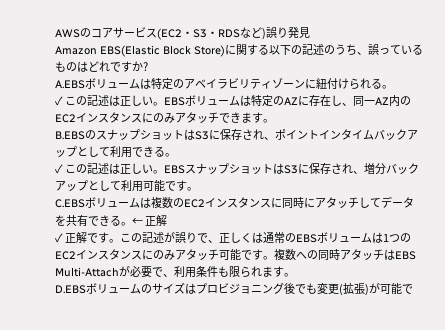AWSのコアサービス(EC2・S3・RDSなど)誤り発見
Amazon EBS(Elastic Block Store)に関する以下の記述のうち、誤っているものはどれですか?
A.EBSボリュームは特定のアベイラビリティゾーンに紐付けられる。
✓ この記述は正しい。EBSボリュームは特定のAZに存在し、同一AZ内のEC2インスタンスにのみアタッチできます。
B.EBSのスナップショットはS3に保存され、ポイントインタイムバックアップとして利用できる。
✓ この記述は正しい。EBSスナップショットはS3に保存され、増分バックアップとして利用可能です。
C.EBSボリュームは複数のEC2インスタンスに同時にアタッチしてデータを共有できる。← 正解
✓ 正解です。この記述が誤りで、正しくは通常のEBSボリュームは1つのEC2インスタンスにのみアタッチ可能です。複数への同時アタッチはEBS Multi-Attachが必要で、利用条件も限られます。
D.EBSボリュームのサイズはプロビジョニング後でも変更(拡張)が可能で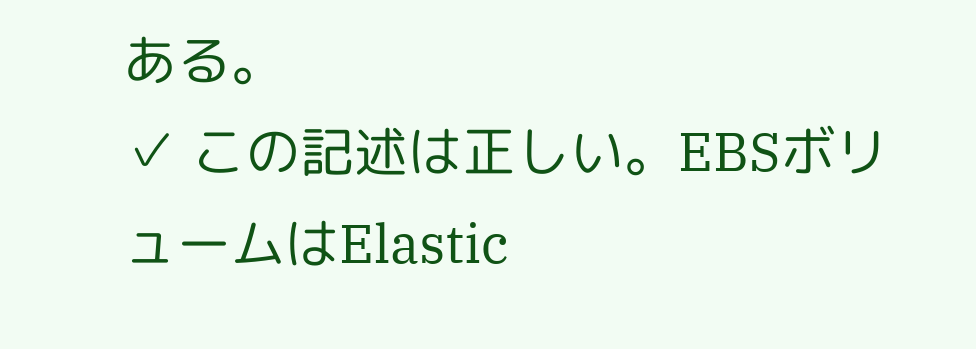ある。
✓ この記述は正しい。EBSボリュームはElastic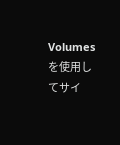Volumesを使用してサイ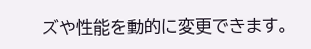ズや性能を動的に変更できます。